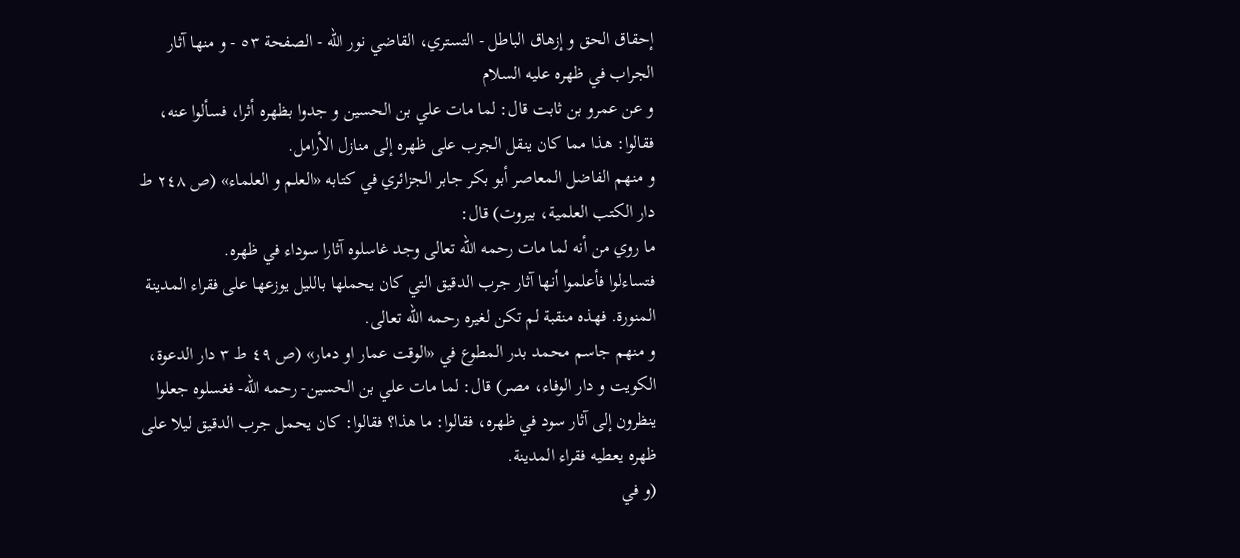إحقاق الحق و إزهاق الباطل - التستري، القاضي نور الله - الصفحة ٥٣ - و منها آثار الجراب في ظهره عليه السلام
و عن عمرو بن ثابت قال: لما مات علي بن الحسين و جدوا بظهره أثرا، فسألوا عنه، فقالوا: هذا مما كان ينقل الجرب على ظهره إلى منازل الأرامل.
و منهم الفاضل المعاصر أبو بكر جابر الجزائري في كتابه «العلم و العلماء» (ص ٢٤٨ ط دار الكتب العلمية، بيروت) قال:
ما روي من أنه لما مات رحمه اللّه تعالى وجد غاسلوه آثارا سوداء في ظهره.
فتساءلوا فأعلموا أنها آثار جرب الدقيق التي كان يحملها بالليل يوزعها على فقراء المدينة المنورة. فهذه منقبة لم تكن لغيره رحمه اللّه تعالى.
و منهم جاسم محمد بدر المطوع في «الوقت عمار او دمار» (ص ٤٩ ط ٣ دار الدعوة، الكويت و دار الوفاء، مصر) قال: لما مات علي بن الحسين- رحمه اللّه- فغسلوه جعلوا ينظرون إلى آثار سود في ظهره، فقالوا: ما هذا؟ فقالوا: كان يحمل جرب الدقيق ليلا على ظهره يعطيه فقراء المدينة.
(و في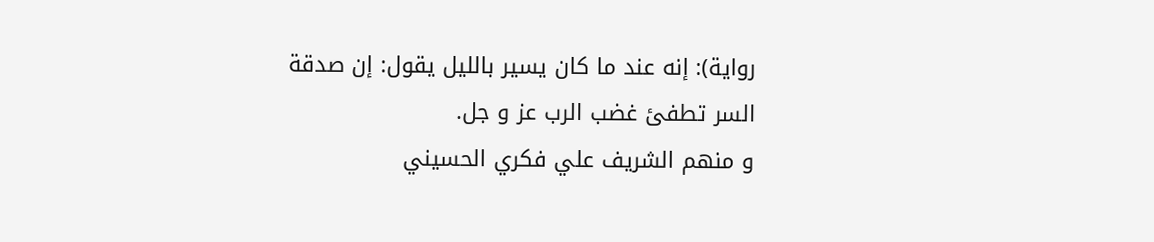رواية): إنه عند ما كان يسير بالليل يقول: إن صدقة السر تطفئ غضب الرب عز و جل.
و منهم الشريف علي فكري الحسيني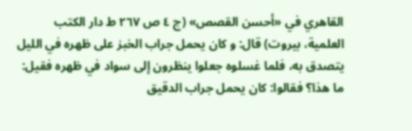القاهري في «أحسن القصص» (ج ٤ ص ٢٦٧ ط دار الكتب العلمية، بيروت) قال: و كان يحمل جراب الخبز على ظهره في الليل يتصدق به، فلما غسلوه جعلوا ينظرون إلى سواد في ظهره فقيل: ما هذا؟ فقالوا: كان يحمل جراب الدقيق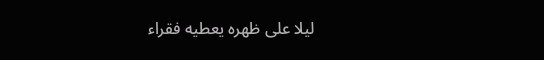ليلا على ظهره يعطيه فقراء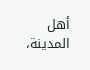أهل المدينة،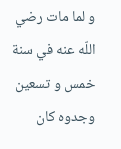و لما مات رضي اللّه عنه في سنة خمس و تسعين وجدوه كان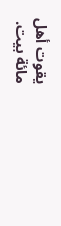يقوت أهل مائة بيت.